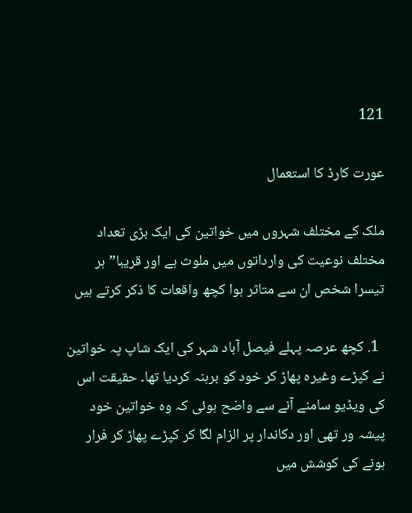121

عورت کارڈ کا استعمال

ملک کے مختلف شہروں میں خواتین کی ایک بڑی تعداد مختلف نوعیت کی وارداتوں میں ملوث ہے اور قریبا” ہر تیسرا شخص ان سے متاثر ہوا کچھ واقعات کا ذکر کرتے ہیں

  1. کچھ عرصہ پہلے فیصل آباد شہر کی ایک شاپ پہ خواتین نے کپڑے وغیرہ پھاڑ کر خود کو برہنہ کردیا تھا۔ حقیقت اس کی ویڈیو سامنے آنے سے واضح ہوئی کہ وہ خواتین خود پیشہ ور تھی اور دکاندار پر الزام لگا کر کپڑے پھاڑ کر فرار ہونے کی کوشش میں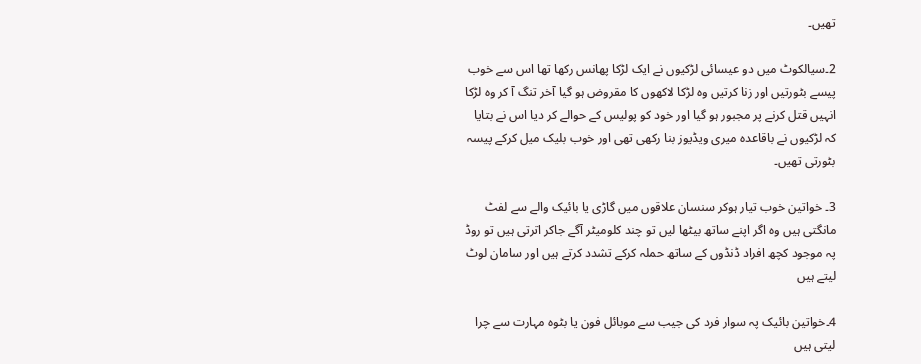تھیں۔

2۔سیالکوٹ میں دو عیسائی لڑکیوں نے ایک لڑکا پھانس رکھا تھا اس سے خوب پیسے بٹورتیں اور زنا کرتیں وہ لڑکا لاکھوں کا مقروض ہو گیا آخر تنگ آ کر وہ لڑکا انہیں قتل کرنے پر مجبور ہو گیا اور خود کو پولیس کے حوالے کر دیا اس نے بتایا کہ لڑکیوں نے باقاعدہ میری ویڈیوز بنا رکھی تھی اور خوب بلیک میل کرکے پیسہ بٹورتی تھیں۔

3۔ خواتین خوب تیار ہوکر سنسان علاقوں میں گاڑی یا بائیک والے سے لفٹ مانگتی ہیں وہ اگر اپنے ساتھ بیٹھا لیں تو چند کلومیٹر آگے جاکر اترتی ہیں تو روڈ پہ موجود کچھ افراد ڈنڈوں کے ساتھ حملہ کرکے تشدد کرتے ہیں اور سامان لوٹ لیتے ہیں

4۔خواتین بائیک پہ سوار فرد کی جیب سے موبائل فون یا بٹوہ مہارت سے چرا لیتی ہیں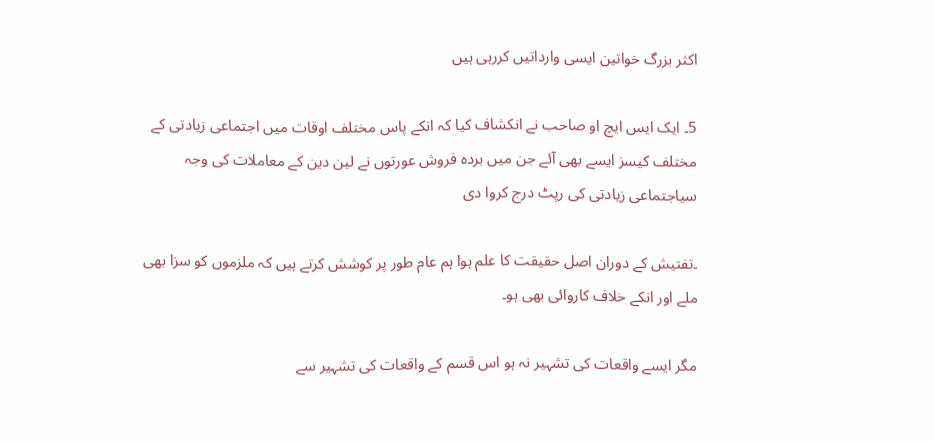اکثر بزرگ خواتین ایسی وارداتیں کررہی ہیں

5۔ ایک ایس ایچ او صاحب نے انکشاف کیا کہ انکے پاس مختلف اوقات میں اجتماعی زیادتی کے مختلف کیسز ایسے بھی آئے جن میں بردہ فروش عورتوں نے لین دین کے معاملات کی وجہ سیاجتماعی زیادتی کی رپٹ درج کروا دی

۔تفتیش کے دوران اصل حقیقت کا علم ہوا ہم عام طور پر کوشش کرتے ہیں کہ ملزموں کو سزا بھی ملے اور انکے خلاف کاروائی بھی ہو۔

مگر ایسے واقعات کی تشہیر نہ ہو اس قسم کے واقعات کی تشہیر سے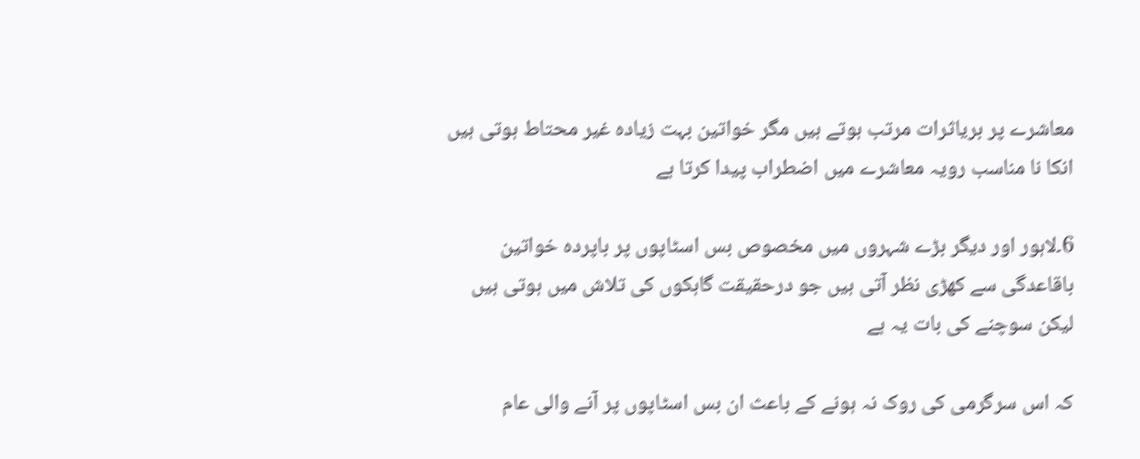معاشرے پر بریاثرات مرتب ہوتے ہیں مگر خواتین بہت زیادہ غیر محتاط ہوتی ہیں انکا نا مناسب رویہ معاشرے میں اضطراب پیدا کرتا ہے

6۔لاہور اور دیگر بڑے شہروں میں مخصوص بس اسٹاپوں پر باپردہ خواتین باقاعدگی سے کھڑی نظر آتی ہیں جو درحقیقت گاہکوں کی تلاش میں ہوتی ہیں لیکن سوچنے کی بات یہ ہے

کہ اس سرگرمی کی روک نہ ہونے کے باعث ان بس اسٹاپوں پر آنے والی عام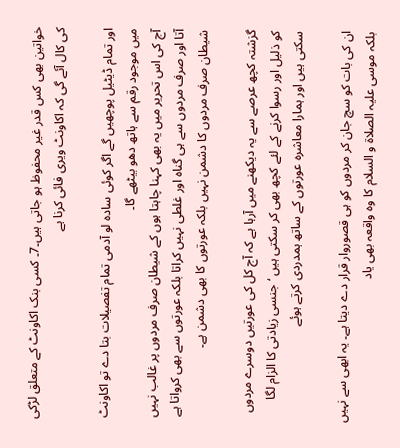خواتین بھی کس قدر غیر محفوظ ہو جاتی ہیں۔7۔ کسی بنک اکاونٹ کے متعلق لڑکی کی کال آئے گی کہ اکاونٹ ویری فائی کرنا ہے

اور تمام ڈیٹیل پوچھیں گے اگر کوئی سادہ لو آدمی تمام تفصیلات بتا دے تو اکاونٹ میں موجود رقم سے ہاتھ دھو بیٹھے گا۔
آج کی اس تحریر میں یہ بھی کہنا چاہتا ہوں کے شیطان صرف مردوں پر غالب نہیں آتا اور صرف مردوں سے ہی گناہ اور غلطی نہیں کراتا بلکہ عورتوں سے بھی کرواتا ہے شیطان صرف مردوں کا دشمن نہیں بلکہ عورتوں کا بھی دشمن ہے۔

گزشتہ کچھ عرصے سے یہ دیکھنے میں آرہا ہے کہ آج کل کی عورتیں دوسرے مردوں کو ذلیل اور رسوا کرنے کے لئے کچھ بھی کر سکتی ہیں ‘ جنسی زیادتی کا الزام لگا سکتی ہیں اور ہمارا معاشرہ عورتوں کے ساتھ ہمدردی کرتے ہوئے

ان کی بات کو سچ جان کر مردوں کو ہی قصوروار قرار دے دیتا ہے۔ یہ ابھی سے نہیں بلکہ موسی علیہ الصلاۃ و السلام کا وہ واقعہ بھی یاد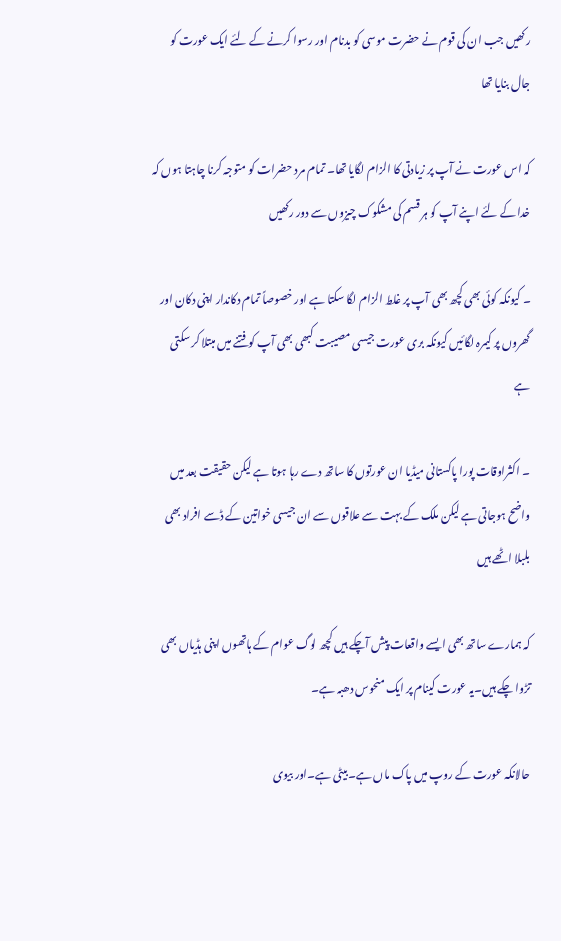رکھیں جب ان کی قوم نے حضرت موسی کو بدنام اور رسوا کرنے کے لئے ایک عورت کو جال بنایا تھا

کہ اس عورت نے آپ پر زیادتی کا الزام لگایا تھا۔ تمام مرد حضرات کو متوجہ کرنا چاہتا ہوں کہ خدا کے لئے اپنے آپ کو ہر قسم کی مشکوک چیزوں سے دور رکھیں

۔ کیونکہ کوئی بھی کچھ بھی آپ پر غلط الزام لگا سکتا ہے اور خصوصاً تمام دکاندار اپنی دکان اور گھروں پر کیمرہ لگائیں کیونکہ بری عورت جیسی مصیبت کبھی بھی آپ کو فتنے میں مبتلا کر سکتی ہے

۔ اکثراوقات پورا پاکستانی میڈیا ان عورتوں کا ساتھ دے رہا ہوتا ہے لیکن حقیقت بعد میں واضح ہوجاتی ہے لیکن ملک کے بہت سے علاقوں سے ان جیسی خواتین کے ڈسے افراد بھی بلبلا اٹھے ہیں

کہ ہمارے ساتھ بھی ایسے واقعات پیش آچکے ہیں کچھ لوگ عوام کے ہاتھوں اپنی ہڈیاں بھی تڑوا چکے ہیں۔یہ عورت کینام پر ایک منحوس دھبہ ہے۔

حالانکہ عورت کے روپ میں پاک ماں ہے۔بیٹی ہے۔اور بیوی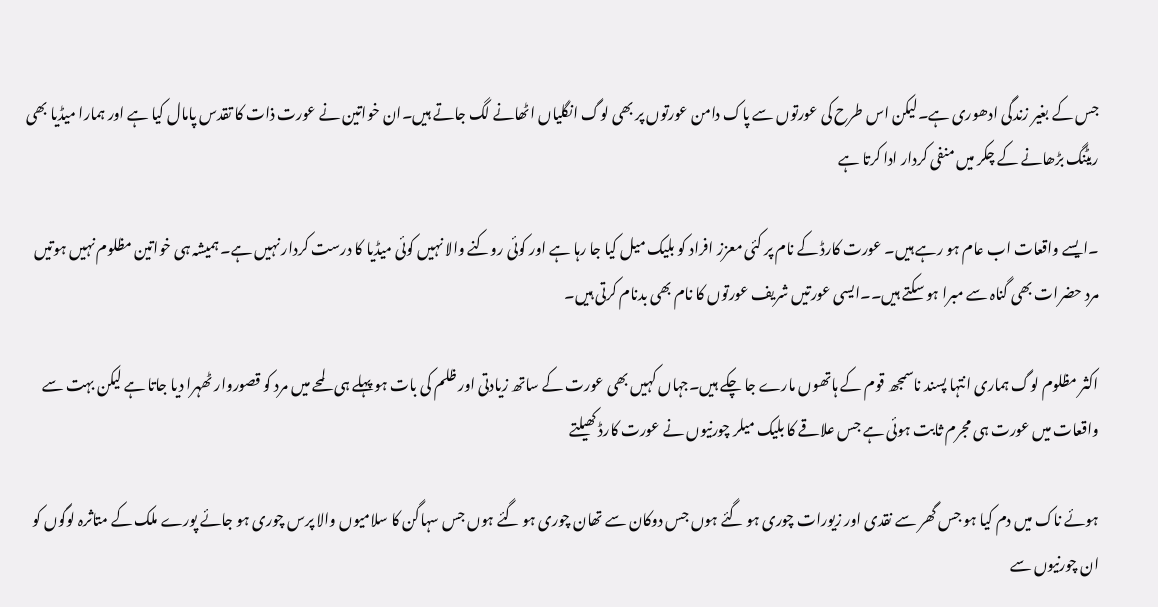جس کے بغیر زندگی ادھوری ہے۔لیکن اس طرح کی عورتوں سے پاک دامن عورتوں پر بھی لوگ انگلیاں اٹھانے لگ جاتے ہیں۔ان خواتین نے عورت ذات کا تقدس پامال کیا ہے اور ہمارا میڈیا بھی ریٹنگ بڑھانے کے چکر میں منفی کردار ادا کرتا ہے

۔ایسے واقعات اب عام ہو رہے ہیں۔ عورت کارڈ کے نام پر کئی معزز افراد کو بلیک میل کیا جا رہا ہے اور کوئی روکنے والا نہیں کوئی میڈیا کا درست کردار نہیں ہے۔ ہمیشہ ہی خواتین مظلوم نہیں ہوتیں مرد حضرات بھی گناہ سے مبرا ہو سکتے ہیں۔۔ایسی عورتیں شریف عورتوں کا نام بھی بدنام کرتی ہیں۔

اکثر مظلوم لوگ ہماری انتہا پسند ناسمجھ قوم کے ہاتھوں مارے جا چکے ہیں۔جہاں کہیں بھی عورت کے ساتھ زیادتی اور ظلم کی بات ہو پہلے ہی لمحے میں مرد کو قصوروار ٹھہرا دیا جاتا ہے لیکن بہت سے واقعات میں عورت ہی مجرم ثابت ہوئی ہے جس علاقے کا بلیک میلر چورنیوں نے عورت کارڈ کھیلتے

ہوئے ناک میں دم کیا ہو جس گھر سے نقدی اور زیورات چوری ہو گئے ہوں جس دوکان سے تھان چوری ہو گئے ہوں جس سہاگن کا سلامیوں والا پرس چوری ہو جائے پورے ملک کے متاثرہ لوگوں کو ان چورنیوں سے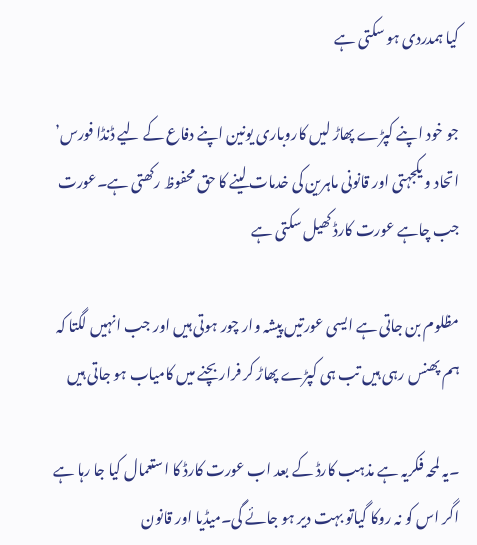کیا ہمدردی ہو سکتی ہے

جو خود اپنے کپڑے پھاڑ لیں کاروباری یونین اپنے دفاع کے لیے ڈنڈا فورس’ اتحاد و یکجہتی اور قانونی ماہرین کی خدمات لینے کا حق محفوظ رکھتی ہے۔عورت جب چاہے عورت کارڈ کھیل سکتی ہے

مظلوم بن جاتی ہے ایسی عورتیں پیشہ وار چور ہوتی ہیں اور جب انہیں لگتا کہ ہم پھنس رہی ہیں تب ہی کپڑے پھاڑ کر فرار بچنے میں کامیاب ہو جاتی ہیں

۔یہ لمحہ فکریہ ہے مذہب کارڈ کے بعد اب عورت کارڈ کا استعمال کیا جا رہا ہے اگر اس کو نہ روکا گیاتو بہت دیر ہو جائے گی۔میڈیا اور قانون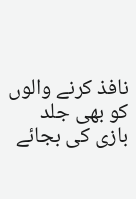نافذ کرنے والوں کو بھی جلد بازی کی بجائے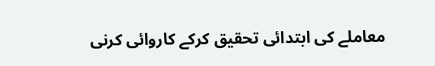معاملے کی ابتدائی تحقیق کرکے کاروائی کرنی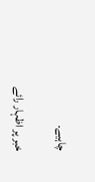چاہیے۔

خبر پر اظہار رائے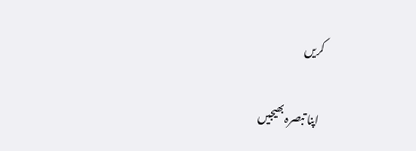کریں

اپنا تبصرہ بھیجیں